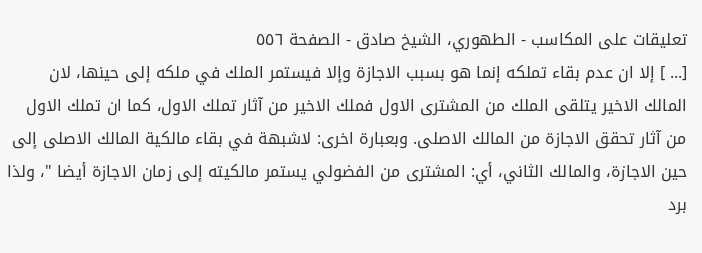تعليقات على المكاسب - الطهوري، الشيخ صادق - الصفحة ٥٥٦
[... ] إلا ان عدم بقاء تملكه إنما هو بسبب الاجازة وإلا فيستمر الملك في ملكه إلى حينها، لان المالك الاخير يتلقى الملك من المشترى الاول فملك الاخير من آثار تملك الاول، كما ان تملك الاول من آثار تحقق الاجازة من المالك الاصلى. وبعبارة اخرى: لاشبهة في بقاء مالكية المالك الاصلى إلى حين الاجازة، والمالك الثاني، أي: المشترى من الفضولي يستمر مالكيته إلى زمان الاجازة أيضا "، ولذا برد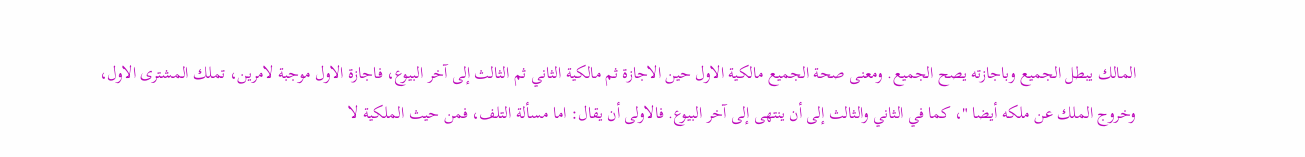المالك يبطل الجميع وباجازته يصح الجميع. ومعنى صحة الجميع مالكية الاول حين الاجازة ثم مالكية الثاني ثم الثالث إلى آخر البيوع، فاجازة الاول موجبة لامرين، تملك المشترى الاول، وخروج الملك عن ملكه أيضا "، كما في الثاني والثالث إلى أن ينتهى إلى آخر البيوع. فالاولى أن يقال: اما مسألة التلف، فمن حيث الملكية لا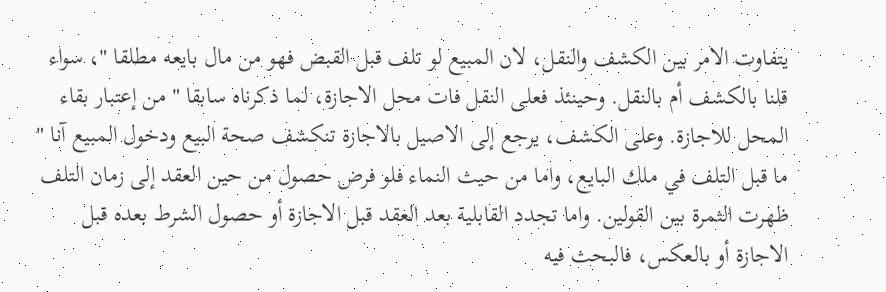يتفاوت الامر بين الكشف والنقل، لان المبيع لو تلف قبل القبض فهو من مال بايعه مطلقا "، سواء قلنا بالكشف أم بالنقل. وحينئذ فعلى النقل فات محل الاجازة، لما ذكرناه سابقا " من إعتبار بقاء المحل للاجازة. وعلى الكشف، يرجع إلى الاصيل بالاجازة تنكشف صحة البيع ودخول المبيع آنا " ما قبل التلف في ملك البايع، واما من حيث النماء فلو فرض حصول من حين العقد إلى زمان التلف ظهرت الثمرة بين القولين. واما تجدد القابلية بعد العقد قبل الاجازة أو حصول الشرط بعده قبل الاجازة أو بالعكس، فالبحث فيه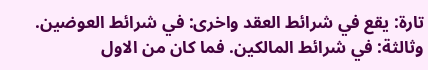تارة: يقع في شرائط العقد واخرى: في شرائط العوضين. وثالثة: في شرائط المالكين. فما كان من الاول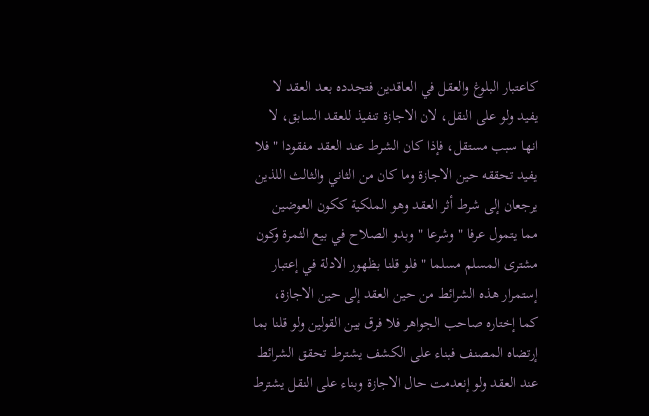كاعتبار البلوغ والعقل في العاقدين فتجدده بعد العقد لا يفيد ولو على النقل، لان الاجازة تنفيذ للعقد السابق، لا انها سبب مستقل، فإذا كان الشرط عند العقد مفقودا " فلا يفيد تحققه حين الاجازة وما كان من الثاني والثالث اللذين يرجعان إلى شرط أثر العقد وهو الملكية ككون العوضين مما يتمول عرفا " وشرعا " وبدو الصلاح في بيع الثمرة وكون مشترى المسلم مسلما " فلو قلنا بظهور الادلة في إعتبار إستمرار هذه الشرائط من حين العقد إلى حين الاجازة، كما إختاره صاحب الجواهر فلا فرق بين القولين ولو قلنا بما إرتضاه المصنف فبناء على الكشف يشترط تحقق الشرائط عند العقد ولو إنعدمت حال الاجازة وبناء على النقل يشترط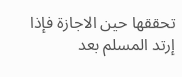تحققها حين الاجازة فإذا إرتد المسلم بعد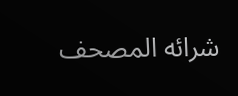شرائه المصحف